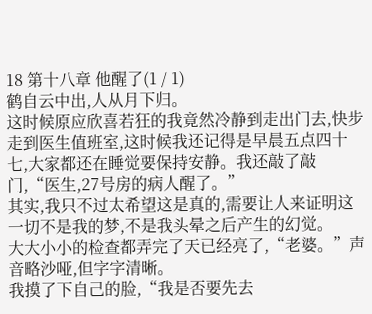18 第十八章 他醒了(1 / 1)
鹤自云中出,人从月下归。
这时候原应欣喜若狂的我竟然冷静到走出门去,快步走到医生值班室,这时候我还记得是早晨五点四十七,大家都还在睡觉要保持安静。我还敲了敲门,“医生,27号房的病人醒了。”
其实,我只不过太希望这是真的,需要让人来证明这一切不是我的梦,不是我头晕之后产生的幻觉。
大大小小的检查都弄完了天已经亮了,“老婆。”声音略沙哑,但字字清晰。
我摸了下自己的脸,“我是否要先去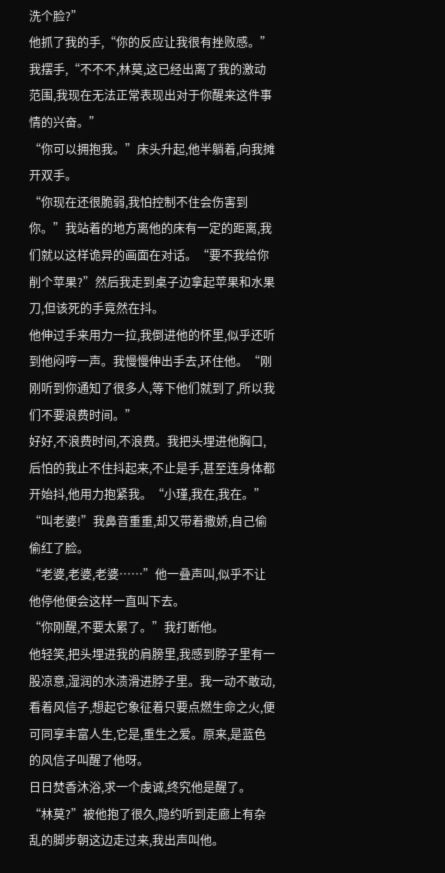洗个脸?”
他抓了我的手,“你的反应让我很有挫败感。”
我摆手,“不不不,林莫,这已经出离了我的激动范围,我现在无法正常表现出对于你醒来这件事情的兴奋。”
“你可以拥抱我。”床头升起,他半躺着,向我摊开双手。
“你现在还很脆弱,我怕控制不住会伤害到你。”我站着的地方离他的床有一定的距离,我们就以这样诡异的画面在对话。“要不我给你削个苹果?”然后我走到桌子边拿起苹果和水果刀,但该死的手竟然在抖。
他伸过手来用力一拉,我倒进他的怀里,似乎还听到他闷哼一声。我慢慢伸出手去,环住他。“刚刚听到你通知了很多人,等下他们就到了,所以我们不要浪费时间。”
好好,不浪费时间,不浪费。我把头埋进他胸口,后怕的我止不住抖起来,不止是手,甚至连身体都开始抖,他用力抱紧我。“小瑾,我在,我在。”
“叫老婆!”我鼻音重重,却又带着撒娇,自己偷偷红了脸。
“老婆,老婆,老婆……”他一叠声叫,似乎不让他停他便会这样一直叫下去。
“你刚醒,不要太累了。”我打断他。
他轻笑,把头埋进我的肩膀里,我感到脖子里有一股凉意,湿润的水渍滑进脖子里。我一动不敢动,看着风信子,想起它象征着只要点燃生命之火,便可同享丰富人生,它是,重生之爱。原来,是蓝色的风信子叫醒了他呀。
日日焚香沐浴,求一个虔诚,终究他是醒了。
“林莫?”被他抱了很久,隐约听到走廊上有杂乱的脚步朝这边走过来,我出声叫他。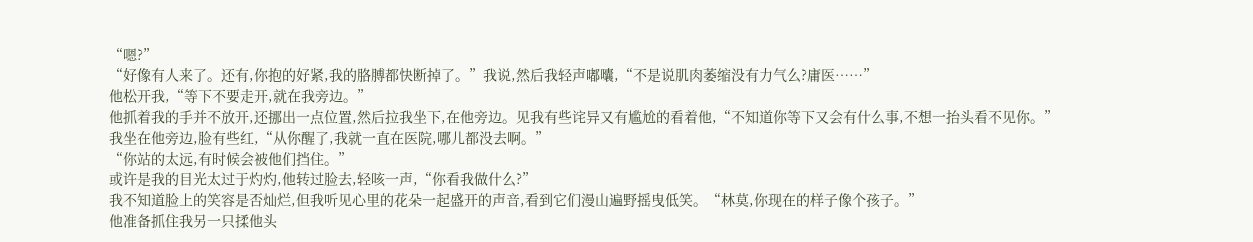“嗯?”
“好像有人来了。还有,你抱的好紧,我的胳膊都快断掉了。”我说,然后我轻声嘟囔,“不是说肌肉萎缩没有力气么?庸医……”
他松开我,“等下不要走开,就在我旁边。”
他抓着我的手并不放开,还挪出一点位置,然后拉我坐下,在他旁边。见我有些诧异又有尴尬的看着他,“不知道你等下又会有什么事,不想一抬头看不见你。”
我坐在他旁边,脸有些红,“从你醒了,我就一直在医院,哪儿都没去啊。”
“你站的太远,有时候会被他们挡住。”
或许是我的目光太过于灼灼,他转过脸去,轻咳一声,“你看我做什么?”
我不知道脸上的笑容是否灿烂,但我听见心里的花朵一起盛开的声音,看到它们漫山遍野摇曳低笑。“林莫,你现在的样子像个孩子。”
他准备抓住我另一只揉他头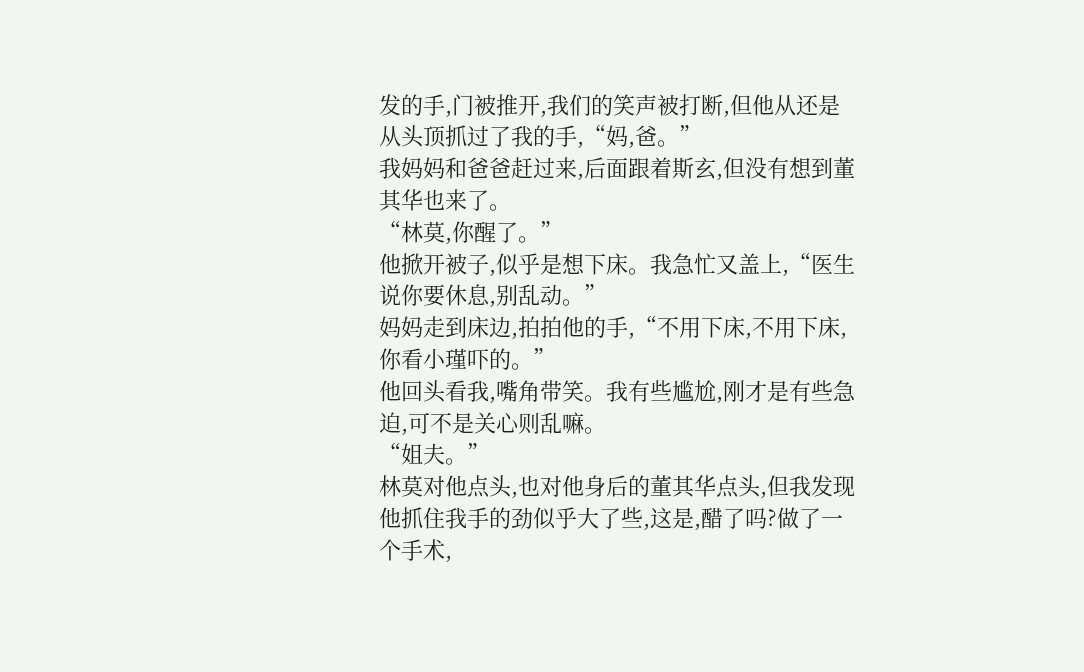发的手,门被推开,我们的笑声被打断,但他从还是从头顶抓过了我的手,“妈,爸。”
我妈妈和爸爸赶过来,后面跟着斯玄,但没有想到董其华也来了。
“林莫,你醒了。”
他掀开被子,似乎是想下床。我急忙又盖上,“医生说你要休息,别乱动。”
妈妈走到床边,拍拍他的手,“不用下床,不用下床,你看小瑾吓的。”
他回头看我,嘴角带笑。我有些尴尬,刚才是有些急迫,可不是关心则乱嘛。
“姐夫。”
林莫对他点头,也对他身后的董其华点头,但我发现他抓住我手的劲似乎大了些,这是,醋了吗?做了一个手术,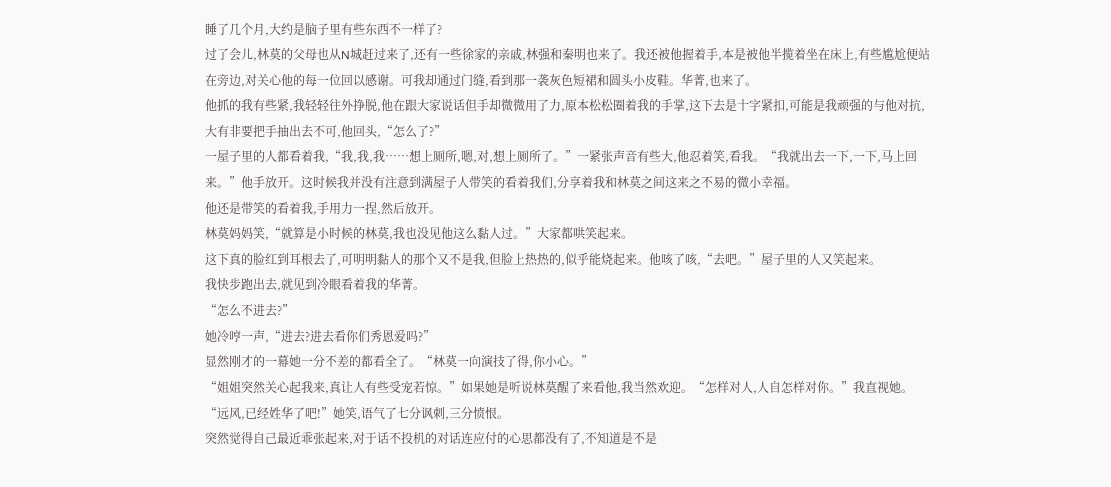睡了几个月,大约是脑子里有些东西不一样了?
过了会儿,林莫的父母也从N城赶过来了,还有一些徐家的亲戚,林强和秦明也来了。我还被他握着手,本是被他半揽着坐在床上,有些尴尬便站在旁边,对关心他的每一位回以感谢。可我却通过门缝,看到那一袭灰色短裙和圆头小皮鞋。华菁,也来了。
他抓的我有些紧,我轻轻往外挣脱,他在跟大家说话但手却微微用了力,原本松松圈着我的手掌,这下去是十字紧扣,可能是我顽强的与他对抗,大有非要把手抽出去不可,他回头,“怎么了?”
一屋子里的人都看着我,“我,我,我……想上厕所,嗯,对,想上厕所了。”一紧张声音有些大,他忍着笑,看我。“我就出去一下,一下,马上回来。”他手放开。这时候我并没有注意到满屋子人带笑的看着我们,分享着我和林莫之间这来之不易的微小幸福。
他还是带笑的看着我,手用力一捏,然后放开。
林莫妈妈笑,“就算是小时候的林莫,我也没见他这么黏人过。”大家都哄笑起来。
这下真的脸红到耳根去了,可明明黏人的那个又不是我,但脸上热热的,似乎能烧起来。他咳了咳,“去吧。”屋子里的人又笑起来。
我快步跑出去,就见到冷眼看着我的华菁。
“怎么不进去?”
她冷哼一声,“进去?进去看你们秀恩爱吗?”
显然刚才的一幕她一分不差的都看全了。“林莫一向演技了得,你小心。”
“姐姐突然关心起我来,真让人有些受宠若惊。”如果她是听说林莫醒了来看他,我当然欢迎。“怎样对人,人自怎样对你。”我直视她。
“远风,已经姓华了吧!”她笑,语气了七分讽刺,三分愤恨。
突然觉得自己最近乖张起来,对于话不投机的对话连应付的心思都没有了,不知道是不是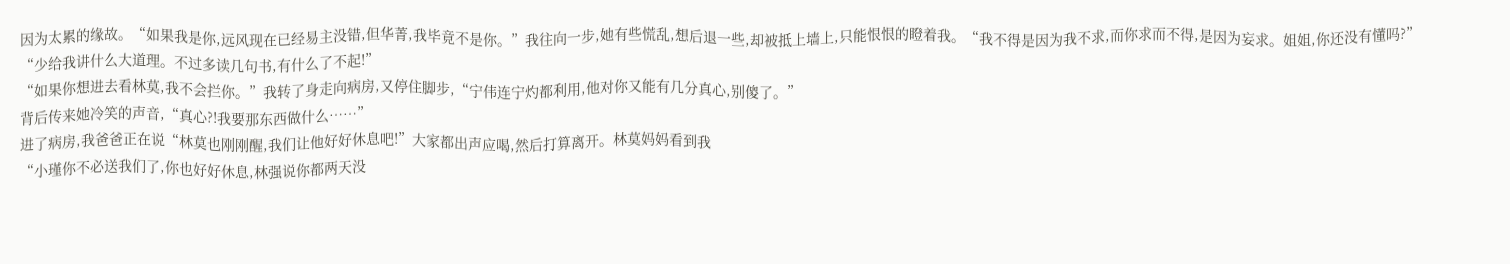因为太累的缘故。“如果我是你,远风现在已经易主没错,但华菁,我毕竟不是你。”我往向一步,她有些慌乱,想后退一些,却被抵上墙上,只能恨恨的瞪着我。“我不得是因为我不求,而你求而不得,是因为妄求。姐姐,你还没有懂吗?”
“少给我讲什么大道理。不过多读几句书,有什么了不起!”
“如果你想进去看林莫,我不会拦你。”我转了身走向病房,又停住脚步,“宁伟连宁灼都利用,他对你又能有几分真心,别傻了。”
背后传来她冷笑的声音,“真心?!我要那东西做什么……”
进了病房,我爸爸正在说“林莫也刚刚醒,我们让他好好休息吧!”大家都出声应喝,然后打算离开。林莫妈妈看到我
“小瑾你不必送我们了,你也好好休息,林强说你都两天没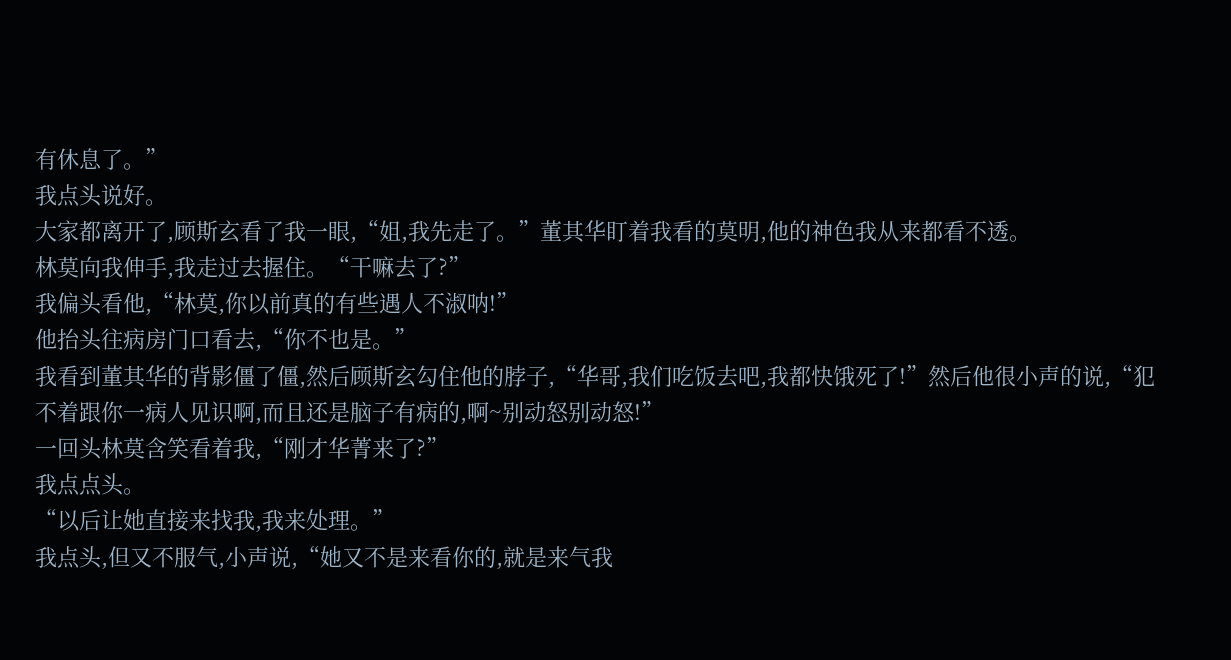有休息了。”
我点头说好。
大家都离开了,顾斯玄看了我一眼,“姐,我先走了。”董其华盯着我看的莫明,他的神色我从来都看不透。
林莫向我伸手,我走过去握住。“干嘛去了?”
我偏头看他,“林莫,你以前真的有些遇人不淑呐!”
他抬头往病房门口看去,“你不也是。”
我看到董其华的背影僵了僵,然后顾斯玄勾住他的脖子,“华哥,我们吃饭去吧,我都快饿死了!”然后他很小声的说,“犯不着跟你一病人见识啊,而且还是脑子有病的,啊~别动怒别动怒!”
一回头林莫含笑看着我,“刚才华菁来了?”
我点点头。
“以后让她直接来找我,我来处理。”
我点头,但又不服气,小声说,“她又不是来看你的,就是来气我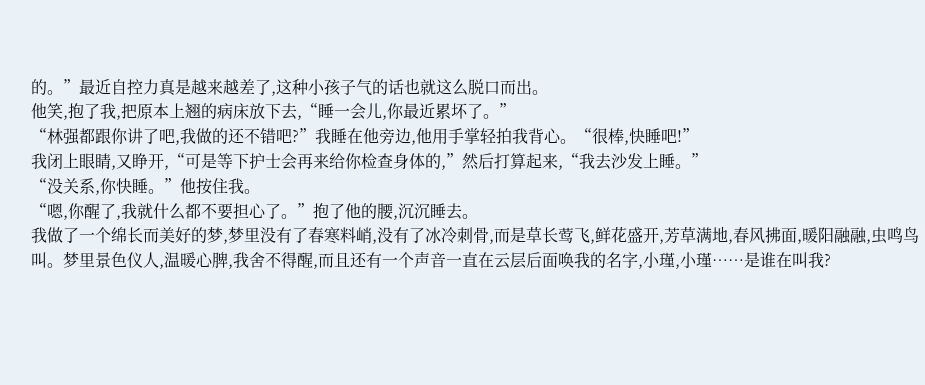的。”最近自控力真是越来越差了,这种小孩子气的话也就这么脱口而出。
他笑,抱了我,把原本上翘的病床放下去,“睡一会儿,你最近累坏了。”
“林强都跟你讲了吧,我做的还不错吧?”我睡在他旁边,他用手掌轻拍我背心。“很棒,快睡吧!”
我闭上眼睛,又睁开,“可是等下护士会再来给你检查身体的,”然后打算起来,“我去沙发上睡。”
“没关系,你快睡。”他按住我。
“嗯,你醒了,我就什么都不要担心了。”抱了他的腰,沉沉睡去。
我做了一个绵长而美好的梦,梦里没有了春寒料峭,没有了冰冷刺骨,而是草长莺飞,鲜花盛开,芳草满地,春风拂面,暖阳融融,虫鸣鸟叫。梦里景色仪人,温暖心脾,我舍不得醒,而且还有一个声音一直在云层后面唤我的名字,小瑾,小瑾……是谁在叫我?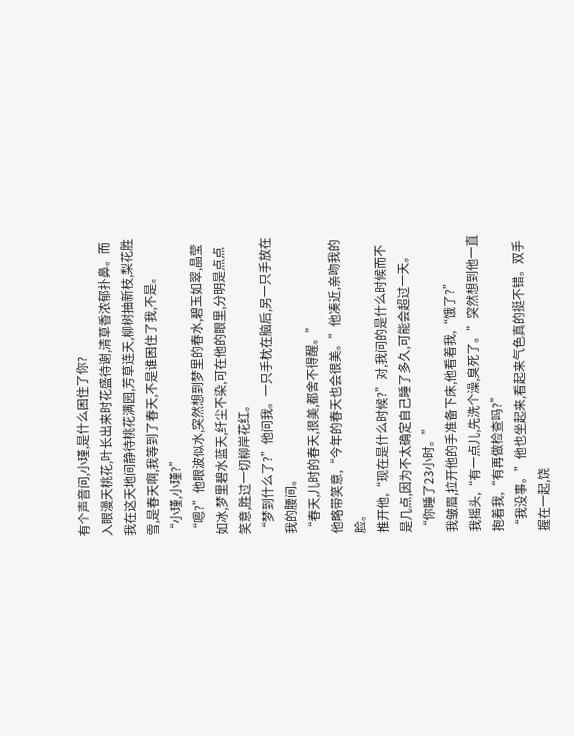有个声音问,小瑾,是什么困住了你?
入眼漫天桃花,叶长出来时花盛待谢,清草香浓郁扑鼻。而我在这天地间静待桃花满园,芳草连天,柳树抽新枝,梨花胜雪,是春天啊,我等到了春天,不是谁困住了我,不是。
“小瑾,小瑾?”
“嗯?”他眼波似水,突然想到梦里的春水,碧玉如翠,晶莹如冰,梦里碧水蓝天,纤尘不染,可在他的眼里,分明是点点笑意,胜过一切柳岸花红。
“梦到什么了?”他问我。一只手枕在脑后,另一只手放在我的腰间。
“春天,儿时的春天,很美,都舍不得醒。”
他略带笑意,“今年的春天也会很美。”他凑近,亲吻我的脸。
推开他,“现在是什么时候?”对,我问的是什么时候而不是几点,因为不太确定自己睡了多久,可能会超过一天。
“你睡了23小时。”
我皱眉,拉开他的手准备下床,他看着我,“饿了?”
我摇头,“有一点儿,先洗个澡,臭死了。”突然想到他一直抱着我,“有再做检查吗?”
“我没事。”他也坐起来,看起来气色真的挺不错。双手握在一起,饶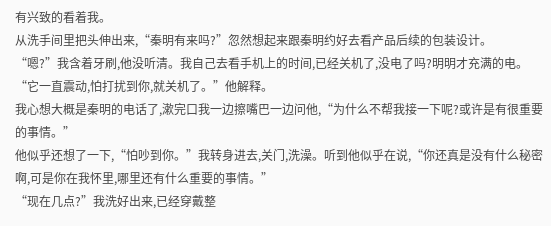有兴致的看着我。
从洗手间里把头伸出来,“秦明有来吗?”忽然想起来跟秦明约好去看产品后续的包装设计。
“嗯?”我含着牙刷,他没听清。我自己去看手机上的时间,已经关机了,没电了吗?明明才充满的电。
“它一直震动,怕打扰到你,就关机了。”他解释。
我心想大概是秦明的电话了,漱完口我一边擦嘴巴一边问他,“为什么不帮我接一下呢?或许是有很重要的事情。”
他似乎还想了一下,“怕吵到你。”我转身进去,关门,洗澡。听到他似乎在说,“你还真是没有什么秘密啊,可是你在我怀里,哪里还有什么重要的事情。”
“现在几点?”我洗好出来,已经穿戴整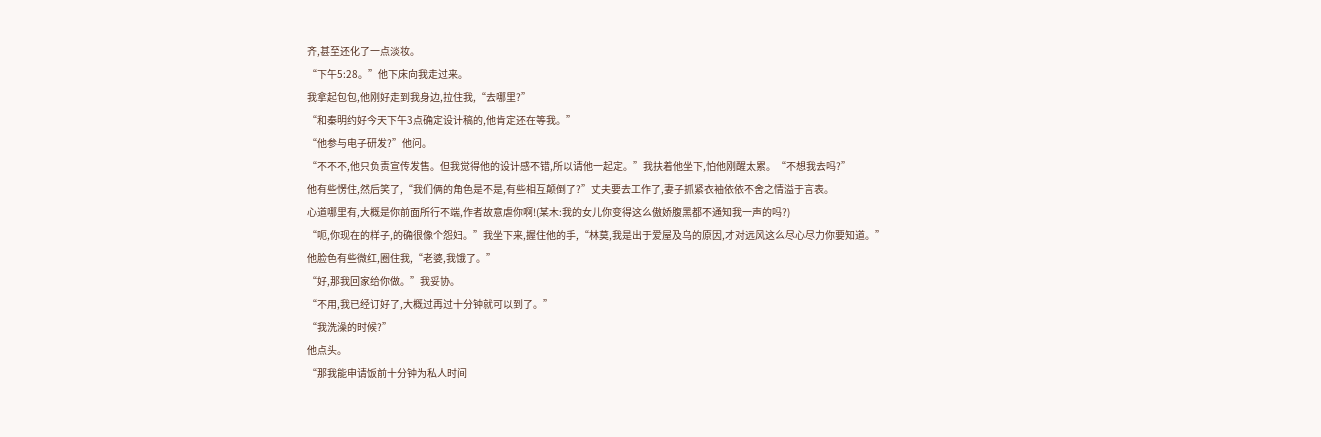齐,甚至还化了一点淡妆。
“下午5:28。”他下床向我走过来。
我拿起包包,他刚好走到我身边,拉住我,“去哪里?”
“和秦明约好今天下午3点确定设计稿的,他肯定还在等我。”
“他参与电子研发?”他问。
“不不不,他只负责宣传发售。但我觉得他的设计感不错,所以请他一起定。”我扶着他坐下,怕他刚醒太累。“不想我去吗?”
他有些愣住,然后笑了,“我们俩的角色是不是,有些相互颠倒了?”丈夫要去工作了,妻子抓紧衣袖依依不舍之情溢于言表。
心道哪里有,大概是你前面所行不端,作者故意虐你啊!(某木:我的女儿你变得这么傲娇腹黑都不通知我一声的吗?)
“呃,你现在的样子,的确很像个怨妇。”我坐下来,握住他的手,“林莫,我是出于爱屋及乌的原因,才对远风这么尽心尽力你要知道。”
他脸色有些微红,圈住我,“老婆,我饿了。”
“好,那我回家给你做。”我妥协。
“不用,我已经订好了,大概过再过十分钟就可以到了。”
“我洗澡的时候?”
他点头。
“那我能申请饭前十分钟为私人时间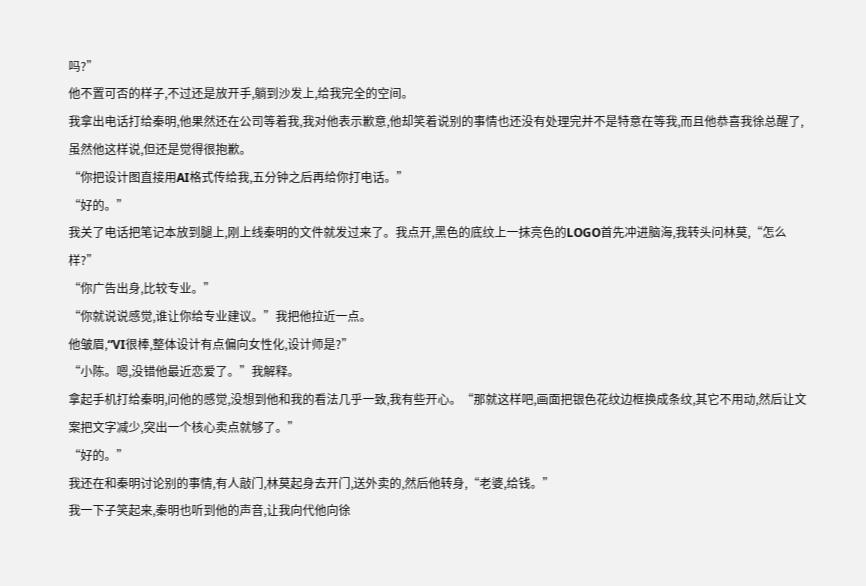吗?”
他不置可否的样子,不过还是放开手,躺到沙发上,给我完全的空间。
我拿出电话打给秦明,他果然还在公司等着我,我对他表示歉意,他却笑着说别的事情也还没有处理完并不是特意在等我,而且他恭喜我徐总醒了,虽然他这样说,但还是觉得很抱歉。
“你把设计图直接用AI格式传给我,五分钟之后再给你打电话。”
“好的。”
我关了电话把笔记本放到腿上,刚上线秦明的文件就发过来了。我点开,黑色的底纹上一抹亮色的LOGO首先冲进脑海,我转头问林莫,“怎么样?”
“你广告出身,比较专业。”
“你就说说感觉,谁让你给专业建议。”我把他拉近一点。
他皱眉,“VI很棒,整体设计有点偏向女性化,设计师是?”
“小陈。嗯,没错他最近恋爱了。”我解释。
拿起手机打给秦明,问他的感觉,没想到他和我的看法几乎一致,我有些开心。“那就这样吧,画面把银色花纹边框换成条纹,其它不用动,然后让文案把文字减少,突出一个核心卖点就够了。”
“好的。”
我还在和秦明讨论别的事情,有人敲门,林莫起身去开门,送外卖的,然后他转身,“老婆,给钱。”
我一下子笑起来,秦明也听到他的声音,让我向代他向徐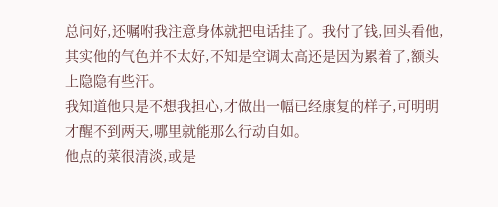总问好,还嘱咐我注意身体就把电话挂了。我付了钱,回头看他,其实他的气色并不太好,不知是空调太高还是因为累着了,额头上隐隐有些汗。
我知道他只是不想我担心,才做出一幅已经康复的样子,可明明才醒不到两天,哪里就能那么行动自如。
他点的菜很清淡,或是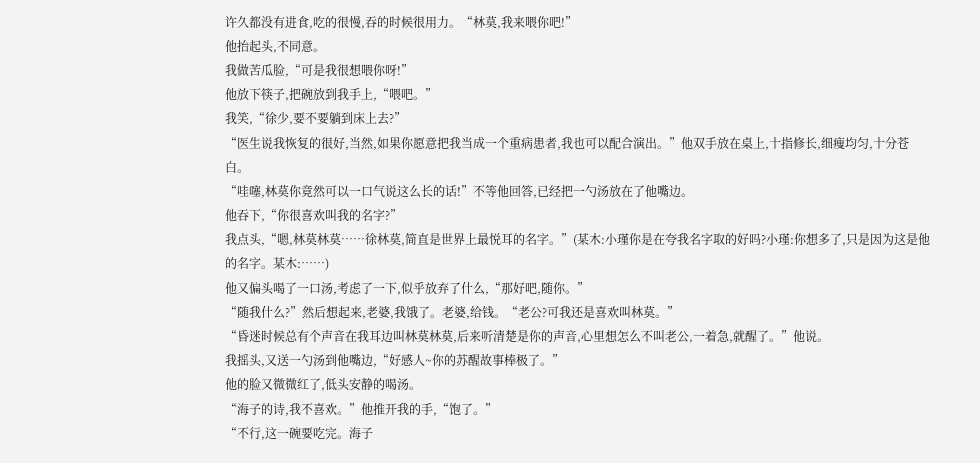许久都没有进食,吃的很慢,吞的时候很用力。“林莫,我来喂你吧!”
他抬起头,不同意。
我做苦瓜脸,“可是我很想喂你呀!”
他放下筷子,把碗放到我手上,“喂吧。”
我笑,“徐少,要不要躺到床上去?”
“医生说我恢复的很好,当然,如果你愿意把我当成一个重病患者,我也可以配合演出。”他双手放在桌上,十指修长,细瘦均匀,十分苍白。
“哇噻,林莫你竟然可以一口气说这么长的话!”不等他回答,已经把一勺汤放在了他嘴边。
他吞下,“你很喜欢叫我的名字?”
我点头,“嗯,林莫林莫……徐林莫,简直是世界上最悦耳的名字。”(某木:小瑾你是在夸我名字取的好吗?小瑾:你想多了,只是因为这是他的名字。某木:……)
他又偏头喝了一口汤,考虑了一下,似乎放弃了什么,“那好吧,随你。”
“随我什么?”然后想起来,老婆,我饿了。老婆,给钱。“老公?可我还是喜欢叫林莫。”
“昏迷时候总有个声音在我耳边叫林莫林莫,后来听清楚是你的声音,心里想怎么不叫老公,一着急,就醒了。”他说。
我摇头,又送一勺汤到他嘴边,“好感人~你的苏醒故事棒极了。”
他的脸又微微红了,低头安静的喝汤。
“海子的诗,我不喜欢。”他推开我的手,“饱了。”
“不行,这一碗要吃完。海子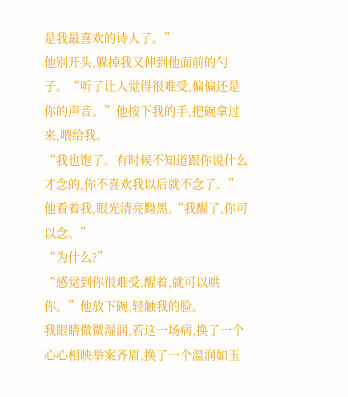是我最喜欢的诗人了。”
他别开头,躲掉我又伸到他面前的勺子。“听了让人觉得很难受,偏偏还是你的声音。”他按下我的手,把碗拿过来,喂给我。
“我也饱了。有时候不知道跟你说什么才念的,你不喜欢我以后就不念了。”
他看着我,眼光清亮黝黑,“我醒了,你可以念。”
“为什么?”
“感觉到你很难受,醒着,就可以哄你。”他放下碗,轻触我的脸。
我眼睛微微湿润,若这一场病,换了一个心心相映举案齐眉,换了一个温润如玉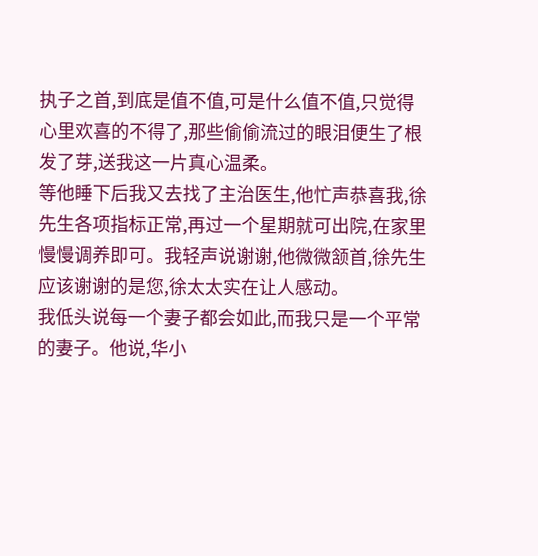执子之首,到底是值不值,可是什么值不值,只觉得心里欢喜的不得了,那些偷偷流过的眼泪便生了根发了芽,送我这一片真心温柔。
等他睡下后我又去找了主治医生,他忙声恭喜我,徐先生各项指标正常,再过一个星期就可出院,在家里慢慢调养即可。我轻声说谢谢,他微微颔首,徐先生应该谢谢的是您,徐太太实在让人感动。
我低头说每一个妻子都会如此,而我只是一个平常的妻子。他说,华小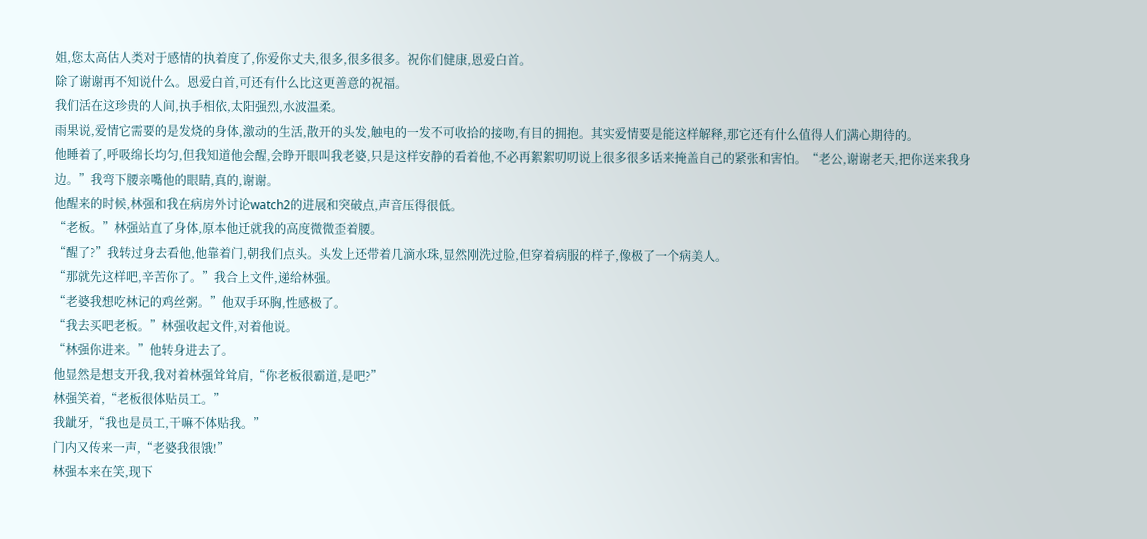姐,您太高估人类对于感情的执着度了,你爱你丈夫,很多,很多很多。祝你们健康,恩爱白首。
除了谢谢再不知说什么。恩爱白首,可还有什么比这更善意的祝福。
我们活在这珍贵的人间,执手相依,太阳强烈,水波温柔。
雨果说,爱情它需要的是发烧的身体,激动的生活,散开的头发,触电的一发不可收拾的接吻,有目的拥抱。其实爱情要是能这样解释,那它还有什么值得人们满心期待的。
他睡着了,呼吸绵长均匀,但我知道他会醒,会睁开眼叫我老婆,只是这样安静的看着他,不必再絮絮叨叨说上很多很多话来掩盖自己的紧张和害怕。“老公,谢谢老天,把你送来我身边。”我弯下腰亲嘴他的眼睛,真的,谢谢。
他醒来的时候,林强和我在病房外讨论watch2的进展和突破点,声音压得很低。
“老板。”林强站直了身体,原本他迁就我的高度微微歪着腰。
“醒了?”我转过身去看他,他靠着门,朝我们点头。头发上还带着几滴水珠,显然刚洗过脸,但穿着病服的样子,像极了一个病美人。
“那就先这样吧,辛苦你了。”我合上文件,递给林强。
“老婆我想吃林记的鸡丝粥。”他双手环胸,性感极了。
“我去买吧老板。”林强收起文件,对着他说。
“林强你进来。”他转身进去了。
他显然是想支开我,我对着林强耸耸肩,“你老板很霸道,是吧?”
林强笑着,“老板很体贴员工。”
我龇牙,“我也是员工,干嘛不体贴我。”
门内又传来一声,“老婆我很饿!”
林强本来在笑,现下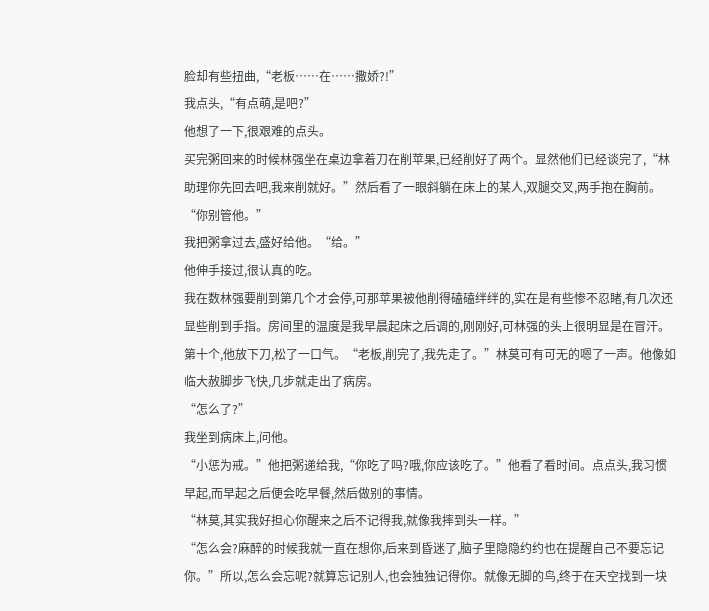脸却有些扭曲,“老板……在……撒娇?!”
我点头,“有点萌,是吧?”
他想了一下,很艰难的点头。
买完粥回来的时候林强坐在桌边拿着刀在削苹果,已经削好了两个。显然他们已经谈完了,“林助理你先回去吧,我来削就好。”然后看了一眼斜躺在床上的某人,双腿交叉,两手抱在胸前。
“你别管他。”
我把粥拿过去,盛好给他。“给。”
他伸手接过,很认真的吃。
我在数林强要削到第几个才会停,可那苹果被他削得磕磕绊绊的,实在是有些惨不忍睹,有几次还显些削到手指。房间里的温度是我早晨起床之后调的,刚刚好,可林强的头上很明显是在冒汗。
第十个,他放下刀,松了一口气。“老板,削完了,我先走了。”林莫可有可无的嗯了一声。他像如临大赦脚步飞快,几步就走出了病房。
“怎么了?”
我坐到病床上,问他。
“小惩为戒。”他把粥递给我,“你吃了吗?哦,你应该吃了。”他看了看时间。点点头,我习惯早起,而早起之后便会吃早餐,然后做别的事情。
“林莫,其实我好担心你醒来之后不记得我,就像我摔到头一样。”
“怎么会?麻醉的时候我就一直在想你,后来到昏迷了,脑子里隐隐约约也在提醒自己不要忘记你。”所以,怎么会忘呢?就算忘记别人,也会独独记得你。就像无脚的鸟,终于在天空找到一块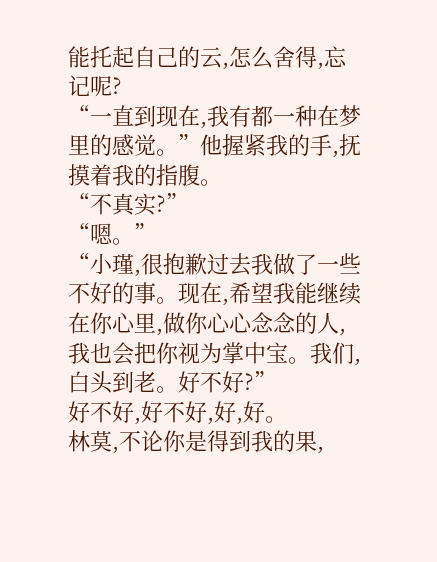能托起自己的云,怎么舍得,忘记呢?
“一直到现在,我有都一种在梦里的感觉。”他握紧我的手,抚摸着我的指腹。
“不真实?”
“嗯。”
“小瑾,很抱歉过去我做了一些不好的事。现在,希望我能继续在你心里,做你心心念念的人,我也会把你视为掌中宝。我们,白头到老。好不好?”
好不好,好不好,好,好。
林莫,不论你是得到我的果,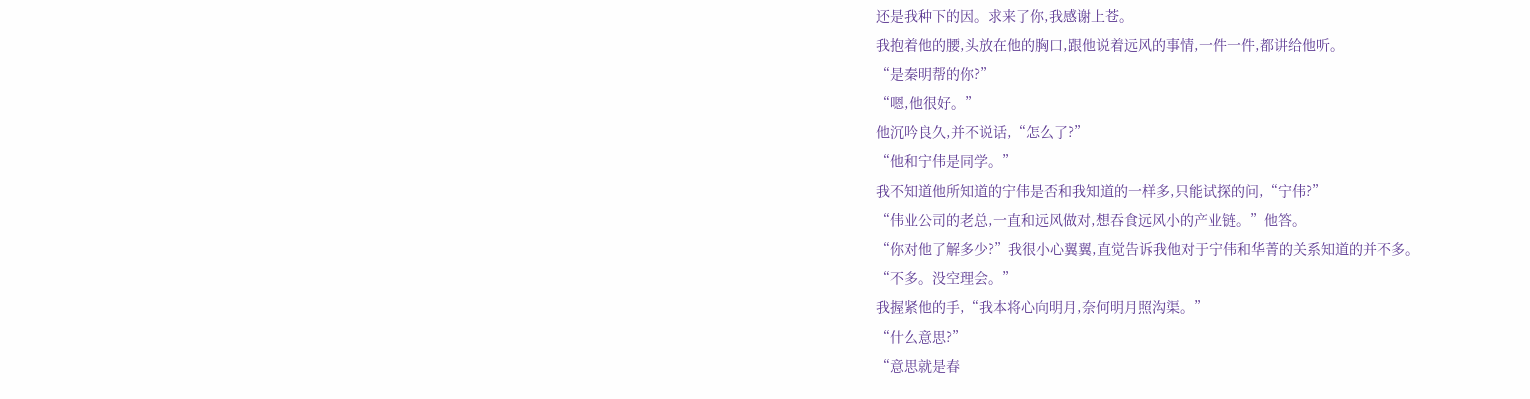还是我种下的因。求来了你,我感谢上苍。
我抱着他的腰,头放在他的胸口,跟他说着远风的事情,一件一件,都讲给他听。
“是秦明帮的你?”
“嗯,他很好。”
他沉吟良久,并不说话,“怎么了?”
“他和宁伟是同学。”
我不知道他所知道的宁伟是否和我知道的一样多,只能试探的问,“宁伟?”
“伟业公司的老总,一直和远风做对,想吞食远风小的产业链。”他答。
“你对他了解多少?”我很小心翼翼,直觉告诉我他对于宁伟和华菁的关系知道的并不多。
“不多。没空理会。”
我握紧他的手,“我本将心向明月,奈何明月照沟渠。”
“什么意思?”
“意思就是春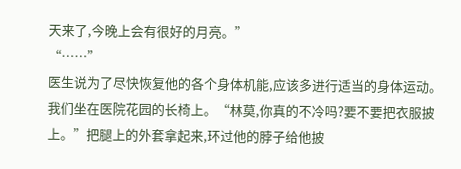天来了,今晚上会有很好的月亮。”
“……”
医生说为了尽快恢复他的各个身体机能,应该多进行适当的身体运动。我们坐在医院花园的长椅上。“林莫,你真的不冷吗?要不要把衣服披上。”把腿上的外套拿起来,环过他的脖子给他披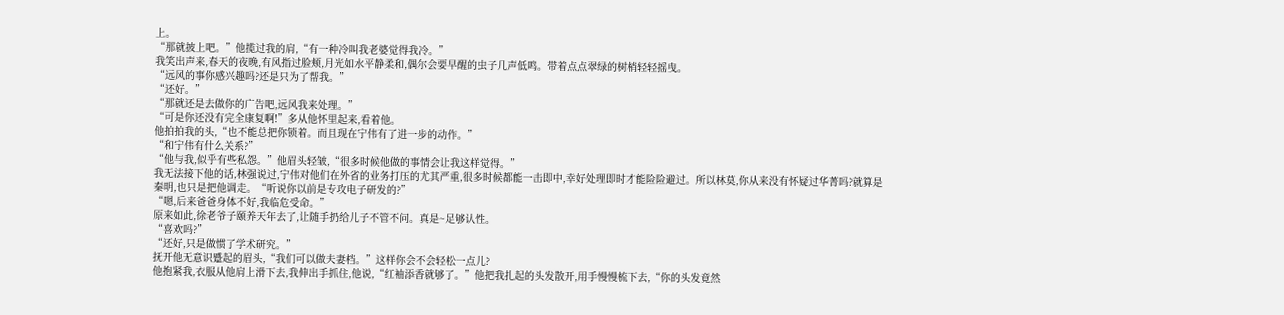上。
“那就披上吧。”他揽过我的肩,“有一种冷叫我老婆觉得我冷。”
我笑出声来,春天的夜晚,有风指过脸颊,月光如水平静柔和,偶尔会要早醒的虫子几声低鸣。带着点点翠绿的树梢轻轻摇曳。
“远风的事你感兴趣吗?还是只为了帮我。”
“还好。”
“那就还是去做你的广告吧,远风我来处理。”
“可是你还没有完全康复啊!”多从他怀里起来,看着他。
他拍拍我的头,“也不能总把你锁着。而且现在宁伟有了进一步的动作。”
“和宁伟有什么关系?”
“他与我,似乎有些私怨。”他眉头轻皱,“很多时候他做的事情会让我这样觉得。”
我无法接下他的话,林强说过,宁伟对他们在外省的业务打压的尤其严重,很多时候都能一击即中,幸好处理即时才能险险避过。所以林莫,你从来没有怀疑过华菁吗?就算是秦明,也只是把他调走。“听说你以前是专攻电子研发的?”
“嗯,后来爸爸身体不好,我临危受命。”
原来如此,徐老爷子颐养天年去了,让随手扔给儿子不管不问。真是~足够认性。
“喜欢吗?”
“还好,只是做惯了学术研究。”
抚开他无意识蹙起的眉头,“我们可以做夫妻档。”这样你会不会轻松一点儿?
他抱紧我,衣服从他肩上滑下去,我伸出手抓住,他说,“红袖添香就够了。”他把我扎起的头发散开,用手慢慢梳下去,“你的头发竟然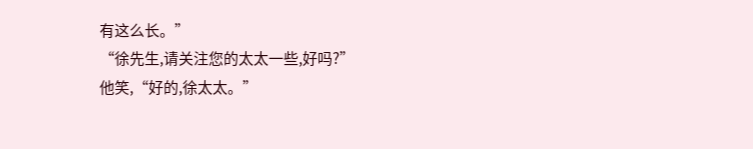有这么长。”
“徐先生,请关注您的太太一些,好吗?”
他笑,“好的,徐太太。”